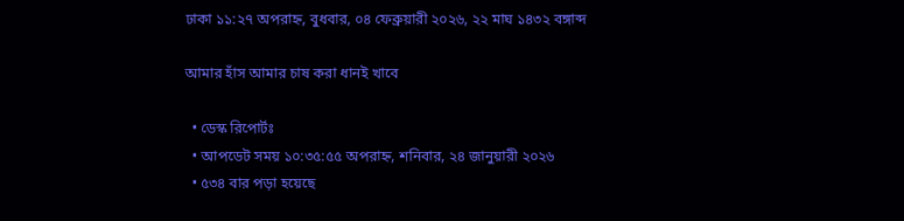ঢাকা ১১:২৭ অপরাহ্ন, বুধবার, ০৪ ফেব্রুয়ারী ২০২৬, ২২ মাঘ ১৪৩২ বঙ্গাব্দ

আমার হাঁস আমার চাষ করা ধানই খাবে

  • ডেস্ক রিপোর্টঃ
  • আপডেট সময় ১০:৩৫:৫৫ অপরাহ্ন, শনিবার, ২৪ জানুয়ারী ২০২৬
  • ৫৩৪ বার পড়া হয়েছে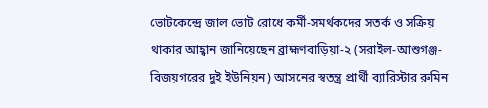ভোটকেন্দ্রে জাল ভোট রোধে কর্মী-সমর্থকদের সতর্ক ও সক্রিয় থাকার আহ্বান জানিয়েছেন ব্রাহ্মণবাড়িয়া-২ (সরাইল-আশুগঞ্জ-বিজয়গরের দুই ইউনিয়ন) আসনের স্বতন্ত্র প্রার্থী ব্যারিস্টার রুমিন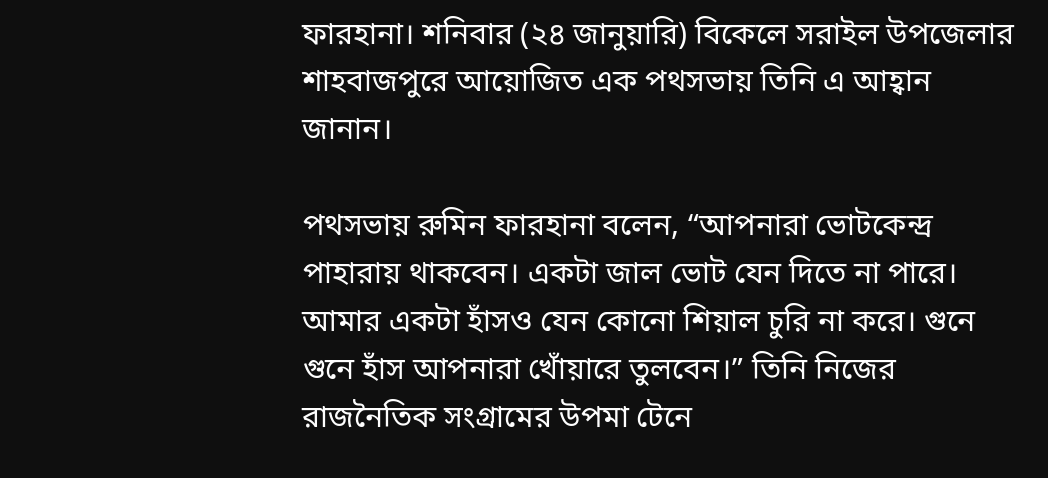ফারহানা। শনিবার (২৪ জানুয়ারি) বিকেলে সরাইল উপজেলার শাহবাজপুরে আয়োজিত এক পথসভায় তিনি এ আহ্বান জানান।

পথসভায় রুমিন ফারহানা বলেন, “আপনারা ভোটকেন্দ্র পাহারায় থাকবেন। একটা জাল ভোট যেন দিতে না পারে। আমার একটা হাঁসও যেন কোনো শিয়াল চুরি না করে। গুনে গুনে হাঁস আপনারা খোঁয়ারে তুলবেন।” তিনি নিজের রাজনৈতিক সংগ্রামের উপমা টেনে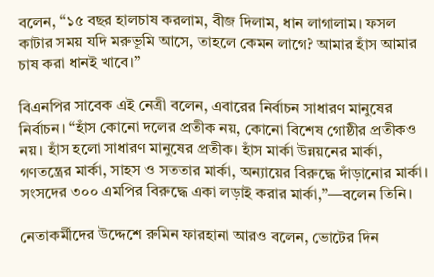বলেন, “১৫ বছর হালচাষ করলাম, বীজ দিলাম, ধান লাগালাম। ফসল কাটার সময় যদি মরুভূমি আসে, তাহলে কেমন লাগে? আমার হাঁস আমার চাষ করা ধানই খাবে।”

বিএনপির সাবেক এই নেত্রী বলেন, এবারের নির্বাচন সাধারণ মানুষের নির্বাচন। “হাঁস কোনো দলের প্রতীক নয়, কোনো বিশেষ গোষ্ঠীর প্রতীকও নয়। হাঁস হলো সাধারণ মানুষের প্রতীক। হাঁস মার্কা উন্নয়নের মার্কা, গণতন্ত্রের মার্কা, সাহস ও সততার মার্কা, অন্যায়ের বিরুদ্ধে দাঁড়ানোর মার্কা। সংসদের ৩০০ এমপির বিরুদ্ধে একা লড়াই করার মার্কা,”—বলেন তিনি।

নেতাকর্মীদের উদ্দেশে রুমিন ফারহানা আরও বলেন, ভোটের দিন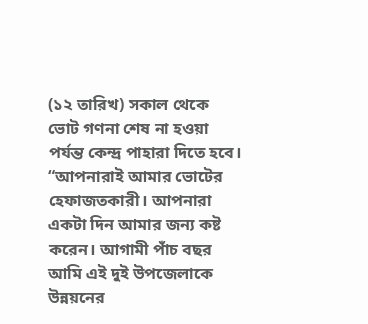(১২ তারিখ) সকাল থেকে ভোট গণনা শেষ না হওয়া পর্যন্ত কেন্দ্র পাহারা দিতে হবে। “আপনারাই আমার ভোটের হেফাজতকারী। আপনারা একটা দিন আমার জন্য কষ্ট করেন। আগামী পাঁচ বছর আমি এই দুই উপজেলাকে উন্নয়নের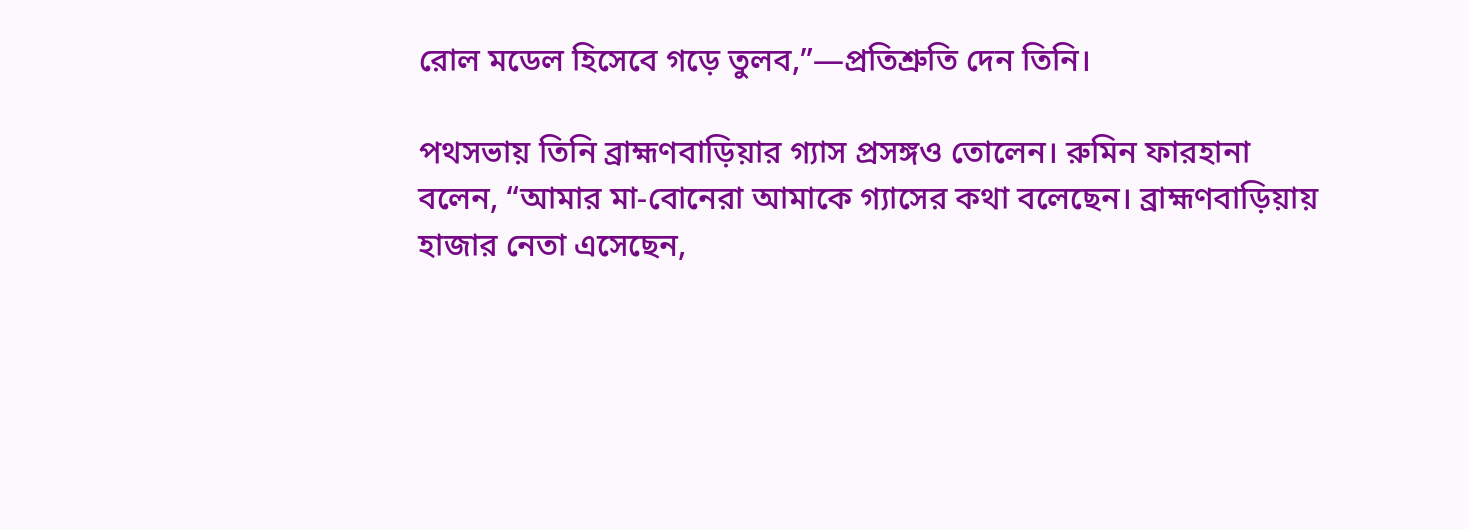রোল মডেল হিসেবে গড়ে তুলব,”—প্রতিশ্রুতি দেন তিনি।

পথসভায় তিনি ব্রাহ্মণবাড়িয়ার গ্যাস প্রসঙ্গও তোলেন। রুমিন ফারহানা বলেন, “আমার মা-বোনেরা আমাকে গ্যাসের কথা বলেছেন। ব্রাহ্মণবাড়িয়ায় হাজার নেতা এসেছেন,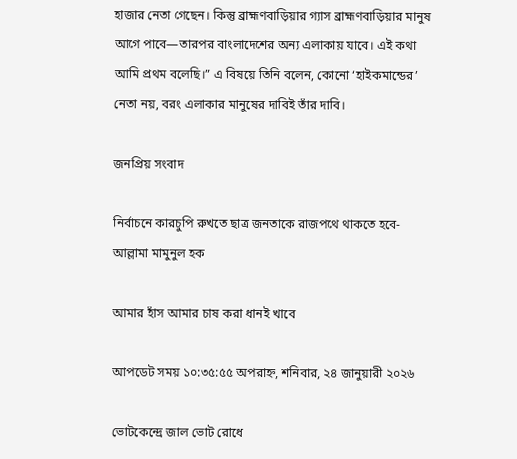হাজার নেতা গেছেন। কিন্তু ব্রাহ্মণবাড়িয়ার গ্যাস ব্রাহ্মণবাড়িয়ার মানুষ আগে পাবে—তারপর বাংলাদেশের অন্য এলাকায় যাবে। এই কথা আমি প্রথম বলেছি।” এ বিষয়ে তিনি বলেন, কোনো ‘হাইকমান্ডের’ নেতা নয়, বরং এলাকার মানুষের দাবিই তাঁর দাবি।

জনপ্রিয় সংবাদ

নির্বাচনে কারচুপি রুখতে ছাত্র জনতাকে রাজপথে থাকতে হবে- আল্লামা মামুনুল হক

আমার হাঁস আমার চাষ করা ধানই খাবে

আপডেট সময় ১০:৩৫:৫৫ অপরাহ্ন, শনিবার, ২৪ জানুয়ারী ২০২৬

ভোটকেন্দ্রে জাল ভোট রোধে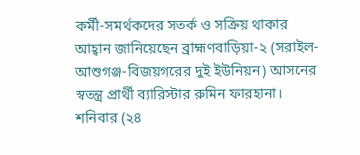কর্মী-সমর্থকদের সতর্ক ও সক্রিয় থাকার আহ্বান জানিয়েছেন ব্রাহ্মণবাড়িয়া-২ (সরাইল-আশুগঞ্জ-বিজয়গরের দুই ইউনিয়ন) আসনের স্বতন্ত্র প্রার্থী ব্যারিস্টার রুমিন ফারহানা। শনিবার (২৪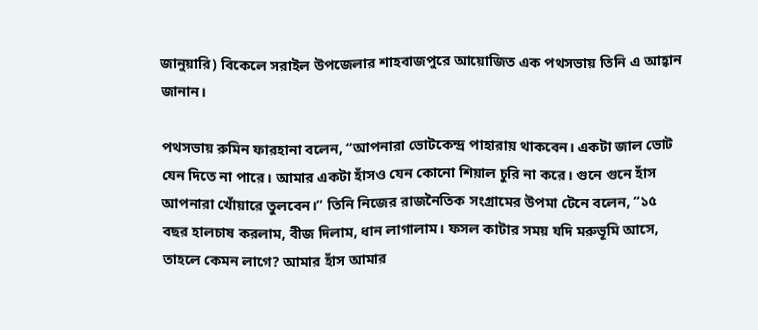জানুয়ারি) বিকেলে সরাইল উপজেলার শাহবাজপুরে আয়োজিত এক পথসভায় তিনি এ আহ্বান জানান।

পথসভায় রুমিন ফারহানা বলেন, “আপনারা ভোটকেন্দ্র পাহারায় থাকবেন। একটা জাল ভোট যেন দিতে না পারে। আমার একটা হাঁসও যেন কোনো শিয়াল চুরি না করে। গুনে গুনে হাঁস আপনারা খোঁয়ারে তুলবেন।” তিনি নিজের রাজনৈতিক সংগ্রামের উপমা টেনে বলেন, “১৫ বছর হালচাষ করলাম, বীজ দিলাম, ধান লাগালাম। ফসল কাটার সময় যদি মরুভূমি আসে, তাহলে কেমন লাগে? আমার হাঁস আমার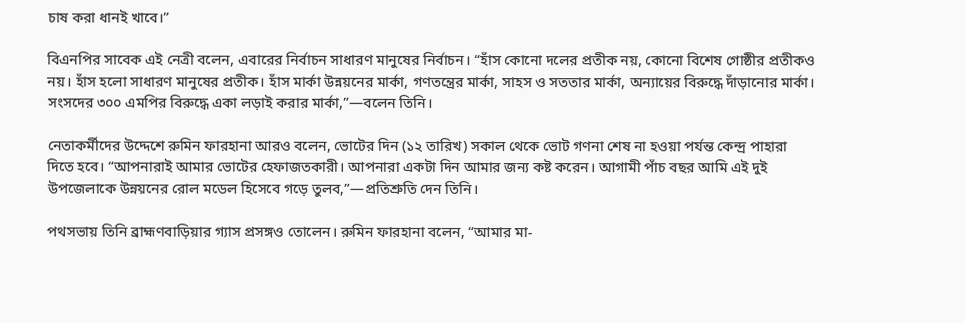চাষ করা ধানই খাবে।”

বিএনপির সাবেক এই নেত্রী বলেন, এবারের নির্বাচন সাধারণ মানুষের নির্বাচন। “হাঁস কোনো দলের প্রতীক নয়, কোনো বিশেষ গোষ্ঠীর প্রতীকও নয়। হাঁস হলো সাধারণ মানুষের প্রতীক। হাঁস মার্কা উন্নয়নের মার্কা, গণতন্ত্রের মার্কা, সাহস ও সততার মার্কা, অন্যায়ের বিরুদ্ধে দাঁড়ানোর মার্কা। সংসদের ৩০০ এমপির বিরুদ্ধে একা লড়াই করার মার্কা,”—বলেন তিনি।

নেতাকর্মীদের উদ্দেশে রুমিন ফারহানা আরও বলেন, ভোটের দিন (১২ তারিখ) সকাল থেকে ভোট গণনা শেষ না হওয়া পর্যন্ত কেন্দ্র পাহারা দিতে হবে। “আপনারাই আমার ভোটের হেফাজতকারী। আপনারা একটা দিন আমার জন্য কষ্ট করেন। আগামী পাঁচ বছর আমি এই দুই উপজেলাকে উন্নয়নের রোল মডেল হিসেবে গড়ে তুলব,”—প্রতিশ্রুতি দেন তিনি।

পথসভায় তিনি ব্রাহ্মণবাড়িয়ার গ্যাস প্রসঙ্গও তোলেন। রুমিন ফারহানা বলেন, “আমার মা-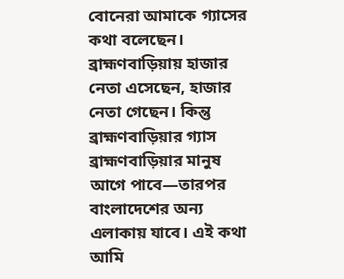বোনেরা আমাকে গ্যাসের কথা বলেছেন। ব্রাহ্মণবাড়িয়ায় হাজার নেতা এসেছেন, হাজার নেতা গেছেন। কিন্তু ব্রাহ্মণবাড়িয়ার গ্যাস ব্রাহ্মণবাড়িয়ার মানুষ আগে পাবে—তারপর বাংলাদেশের অন্য এলাকায় যাবে। এই কথা আমি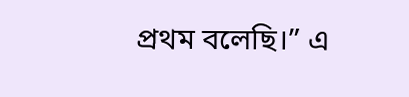প্রথম বলেছি।” এ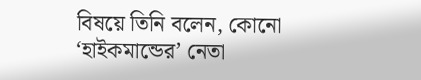বিষয়ে তিনি বলেন, কোনো ‘হাইকমান্ডের’ নেতা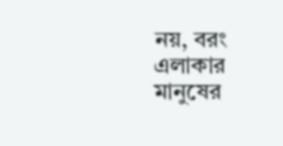নয়, বরং এলাকার মানুষের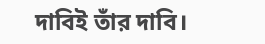দাবিই তাঁর দাবি।